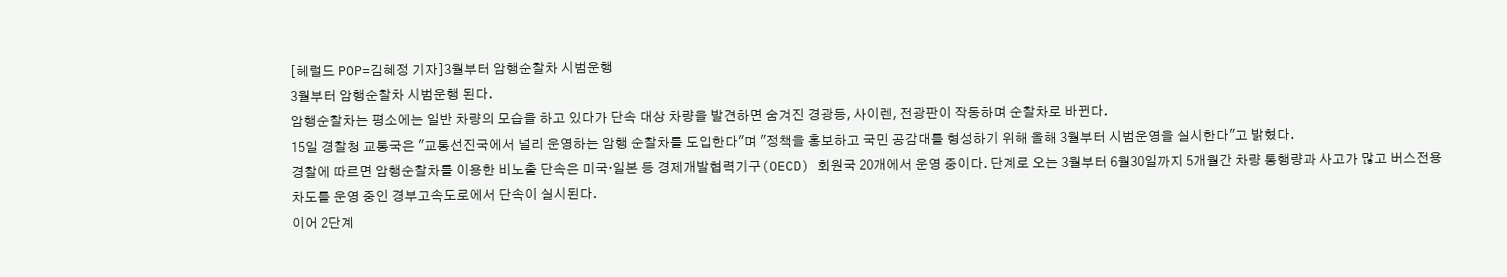[헤럴드 POP=김혜정 기자]3월부터 암행순찰차 시범운행
3월부터 암행순찰차 시범운행 된다.
암행순찰차는 평소에는 일반 차량의 모습을 하고 있다가 단속 대상 차량을 발견하면 숨겨진 경광등, 사이렌, 전광판이 작동하며 순찰차로 바뀐다.
15일 경찰청 교통국은 "교통선진국에서 널리 운영하는 암행 순찰차를 도입한다"며 "정책을 홍보하고 국민 공감대를 형성하기 위해 올해 3월부터 시범운영을 실시한다"고 밝혔다.
경찰에 따르면 암행순찰차를 이용한 비노출 단속은 미국·일본 등 경제개발협력기구(OECD) 회원국 20개에서 운영 중이다. 단계로 오는 3월부터 6월30일까지 5개월간 차량 통행량과 사고가 많고 버스전용차도를 운영 중인 경부고속도로에서 단속이 실시된다.
이어 2단계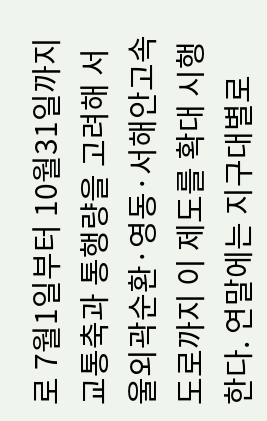로 7월1일부터 10월31일까지 교통축과 통행량을 고려해 서울외곽순환·영동·서해안고속도로까지 이 제도를 확대 시행한다. 연말에는 지구대별로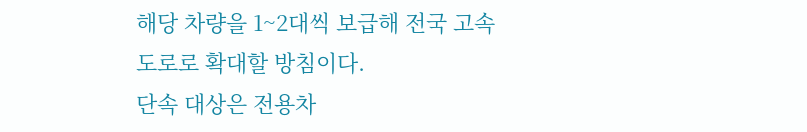해당 차량을 1~2대씩 보급해 전국 고속도로로 확대할 방침이다.
단속 대상은 전용차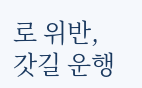로 위반, 갓길 운행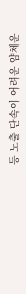등 노출 단속이 어려운 얌체운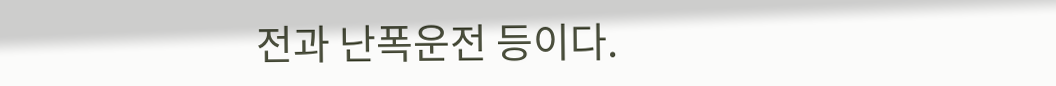전과 난폭운전 등이다.